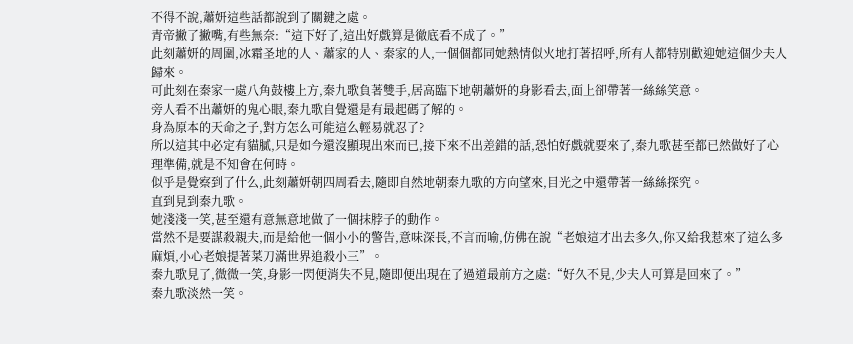不得不說,蕭妍這些話都說到了關鍵之處。
青帝撇了撇嘴,有些無奈:“這下好了,這出好戲算是徹底看不成了。”
此刻蕭妍的周圍,冰霜圣地的人、蕭家的人、秦家的人,一個個都同她熱情似火地打著招呼,所有人都特別歡迎她這個少夫人歸來。
可此刻在秦家一處八角鼓樓上方,秦九歌負著雙手,居高臨下地朝蕭妍的身影看去,面上卻帶著一絲絲笑意。
旁人看不出蕭妍的鬼心眼,秦九歌自覺還是有最起碼了解的。
身為原本的天命之子,對方怎么可能這么輕易就忍了?
所以這其中必定有貓膩,只是如今還沒顯現出來而已,接下來不出差錯的話,恐怕好戲就要來了,秦九歌甚至都已然做好了心理準備,就是不知會在何時。
似乎是覺察到了什么,此刻蕭妍朝四周看去,隨即自然地朝秦九歌的方向望來,目光之中還帶著一絲絲探究。
直到見到秦九歌。
她淺淺一笑,甚至還有意無意地做了一個抹脖子的動作。
當然不是要謀殺親夫,而是給他一個小小的警告,意味深長,不言而喻,仿佛在說“老娘這才出去多久,你又給我惹來了這么多麻煩,小心老娘提著菜刀滿世界追殺小三”。
秦九歌見了,微微一笑,身影一閃便消失不見,隨即便出現在了過道最前方之處:“好久不見,少夫人可算是回來了。”
秦九歌淡然一笑。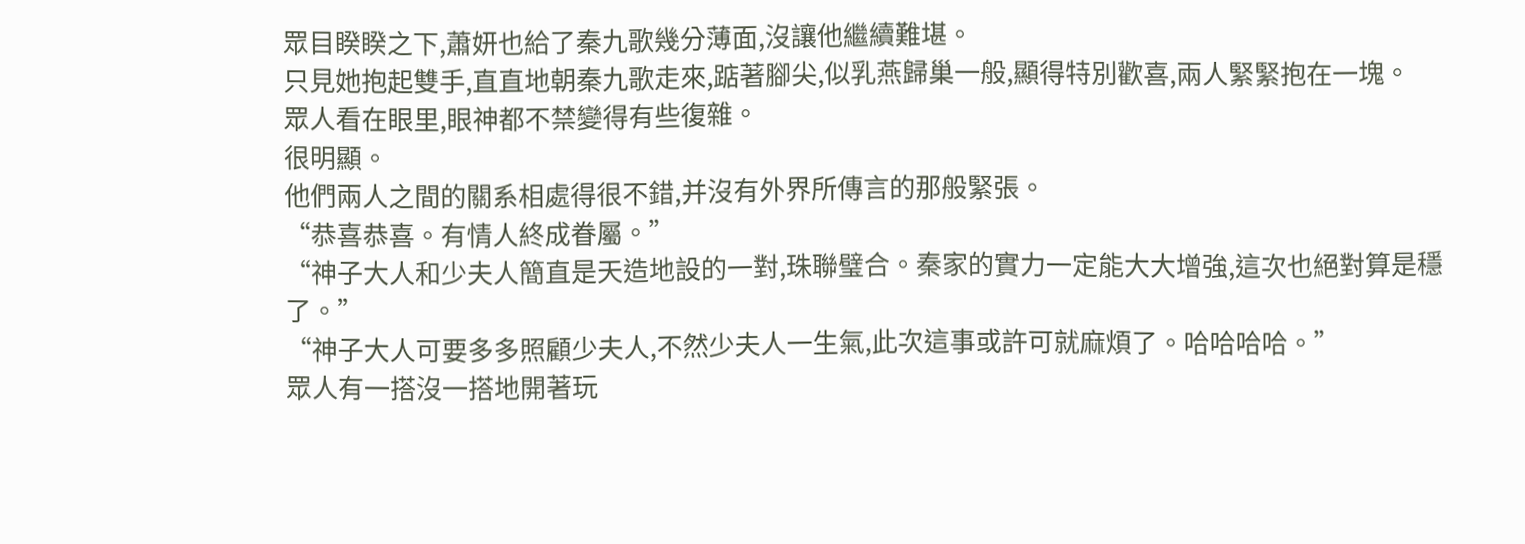眾目睽睽之下,蕭妍也給了秦九歌幾分薄面,沒讓他繼續難堪。
只見她抱起雙手,直直地朝秦九歌走來,踮著腳尖,似乳燕歸巢一般,顯得特別歡喜,兩人緊緊抱在一塊。
眾人看在眼里,眼神都不禁變得有些復雜。
很明顯。
他們兩人之間的關系相處得很不錯,并沒有外界所傳言的那般緊張。
“恭喜恭喜。有情人終成眷屬。”
“神子大人和少夫人簡直是天造地設的一對,珠聯璧合。秦家的實力一定能大大增強,這次也絕對算是穩了。”
“神子大人可要多多照顧少夫人,不然少夫人一生氣,此次這事或許可就麻煩了。哈哈哈哈。”
眾人有一搭沒一搭地開著玩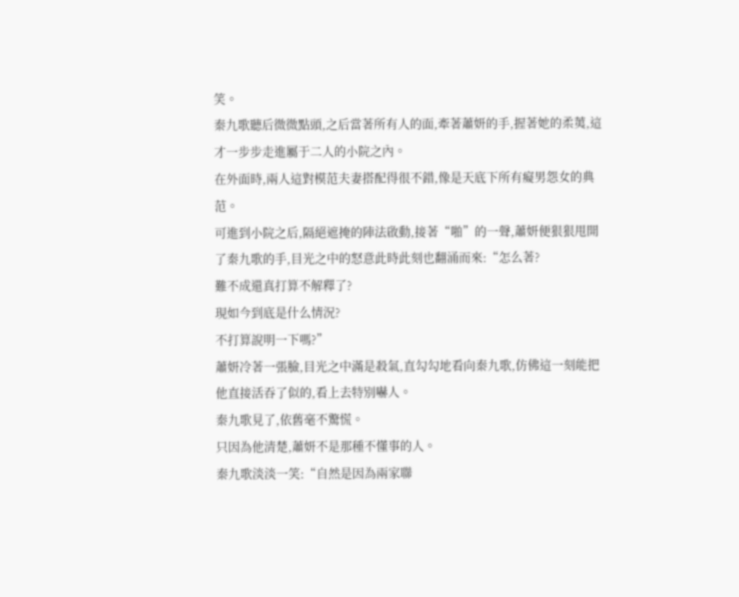笑。
秦九歌聽后微微點頭,之后當著所有人的面,牽著蕭妍的手,握著她的柔荑,這才一步步走進屬于二人的小院之內。
在外面時,兩人這對模范夫妻搭配得很不錯,像是天底下所有癡男怨女的典范。
可進到小院之后,隔絕遮掩的陣法啟動,接著“啪”的一聲,蕭妍便狠狠甩開了秦九歌的手,目光之中的怒意此時此刻也翻涌而來:“怎么著?
難不成還真打算不解釋了?
現如今到底是什么情況?
不打算說明一下嗎?”
蕭妍冷著一張臉,目光之中滿是殺氣,直勾勾地看向秦九歌,仿佛這一刻能把他直接活吞了似的,看上去特別嚇人。
秦九歌見了,依舊毫不驚慌。
只因為他清楚,蕭妍不是那種不懂事的人。
秦九歌淡淡一笑:“自然是因為兩家聯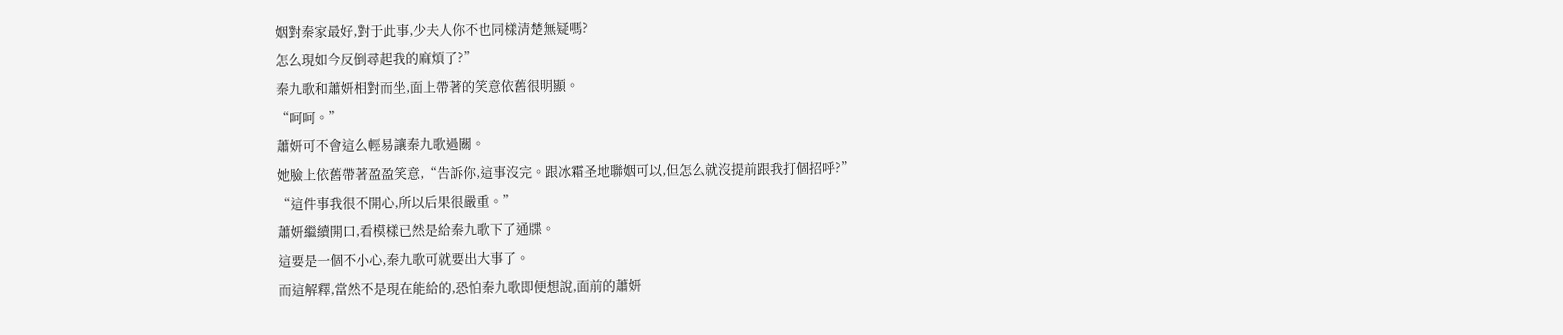姻對秦家最好,對于此事,少夫人你不也同樣清楚無疑嗎?
怎么現如今反倒尋起我的麻煩了?”
秦九歌和蕭妍相對而坐,面上帶著的笑意依舊很明顯。
“呵呵。”
蕭妍可不會這么輕易讓秦九歌過關。
她臉上依舊帶著盈盈笑意,“告訴你,這事沒完。跟冰霜圣地聯姻可以,但怎么就沒提前跟我打個招呼?”
“這件事我很不開心,所以后果很嚴重。”
蕭妍繼續開口,看模樣已然是給秦九歌下了通牒。
這要是一個不小心,秦九歌可就要出大事了。
而這解釋,當然不是現在能給的,恐怕秦九歌即便想說,面前的蕭妍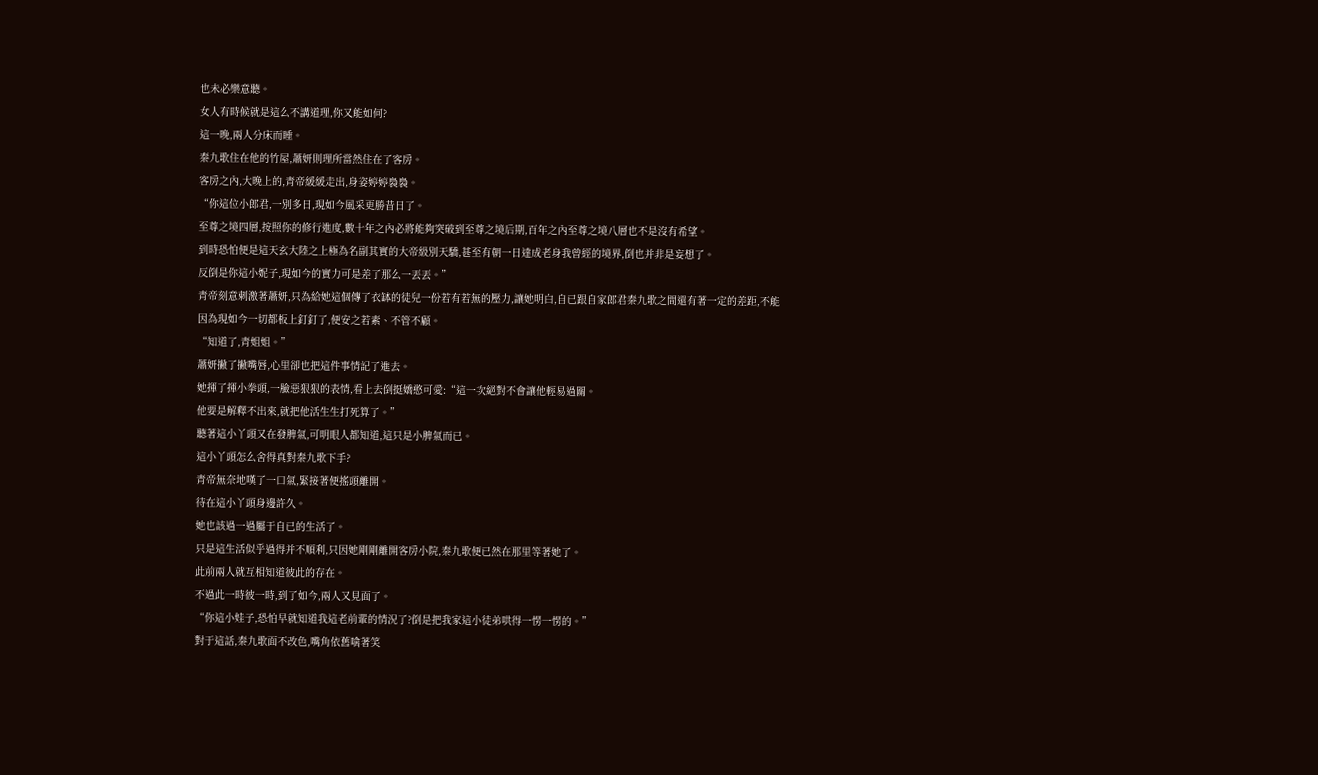也未必樂意聽。
女人有時候就是這么不講道理,你又能如何?
這一晚,兩人分床而睡。
秦九歌住在他的竹屋,蕭妍則理所當然住在了客房。
客房之內,大晚上的,青帝緩緩走出,身姿婷婷裊裊。
“你這位小郎君,一別多日,現如今風采更勝昔日了。
至尊之境四層,按照你的修行進度,數十年之內必將能夠突破到至尊之境后期,百年之內至尊之境八層也不是沒有希望。
到時恐怕便是這天玄大陸之上極為名副其實的大帝級別天驕,甚至有朝一日達成老身我曾經的境界,倒也并非是妄想了。
反倒是你這小妮子,現如今的實力可是差了那么一丟丟。”
青帝刻意刺激著蕭妍,只為給她這個傳了衣缽的徒兒一份若有若無的壓力,讓她明白,自已跟自家郎君秦九歌之間還有著一定的差距,不能因為現如今一切都板上釘釘了,便安之若素、不管不顧。
“知道了,青姐姐。”
蕭妍撇了撇嘴唇,心里卻也把這件事情記了進去。
她揮了揮小拳頭,一臉惡狠狠的表情,看上去倒挺嬌憨可愛:“這一次絕對不會讓他輕易過關。
他要是解釋不出來,就把他活生生打死算了。”
聽著這小丫頭又在發脾氣,可明眼人都知道,這只是小脾氣而已。
這小丫頭怎么舍得真對秦九歌下手?
青帝無奈地嘆了一口氣,緊接著便搖頭離開。
待在這小丫頭身邊許久。
她也該過一過屬于自已的生活了。
只是這生活似乎過得并不順利,只因她剛剛離開客房小院,秦九歌便已然在那里等著她了。
此前兩人就互相知道彼此的存在。
不過此一時彼一時,到了如今,兩人又見面了。
“你這小娃子,恐怕早就知道我這老前輩的情況了?倒是把我家這小徒弟哄得一愣一愣的。”
對于這話,秦九歌面不改色,嘴角依舊噙著笑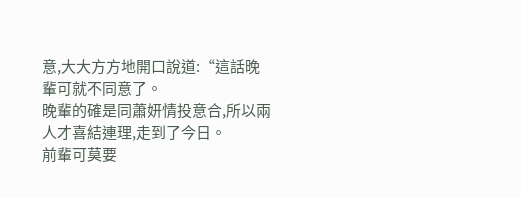意,大大方方地開口說道:“這話晚輩可就不同意了。
晚輩的確是同蕭妍情投意合,所以兩人才喜結連理,走到了今日。
前輩可莫要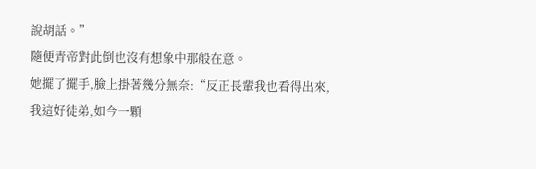說胡話。”
隨便青帝對此倒也沒有想象中那般在意。
她擺了擺手,臉上掛著幾分無奈:“反正長輩我也看得出來,我這好徒弟,如今一顆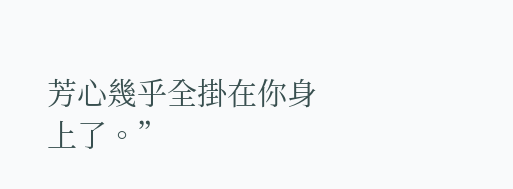芳心幾乎全掛在你身上了。”